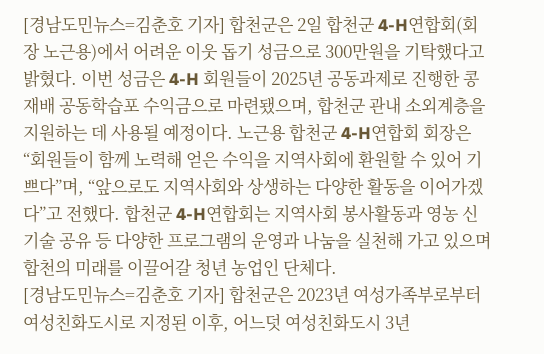[경남도민뉴스=김춘호 기자] 합천군은 2일 합천군 4-H연합회(회장 노근용)에서 어려운 이웃 돕기 성금으로 300만원을 기탁했다고 밝혔다. 이번 성금은 4-H 회원들이 2025년 공동과제로 진행한 콩 재배 공동학습포 수익금으로 마련됐으며, 합천군 관내 소외계층을 지원하는 데 사용될 예정이다. 노근용 합천군 4-H연합회 회장은 “회원들이 함께 노력해 얻은 수익을 지역사회에 환원할 수 있어 기쁘다”며, “앞으로도 지역사회와 상생하는 다양한 활동을 이어가겠다”고 전했다. 합천군 4-H연합회는 지역사회 봉사활동과 영농 신기술 공유 등 다양한 프로그램의 운영과 나눔을 실천해 가고 있으며 합천의 미래를 이끌어갈 청년 농업인 단체다.
[경남도민뉴스=김춘호 기자] 합천군은 2023년 여성가족부로부터 여성친화도시로 지정된 이후, 어느덧 여성친화도시 3년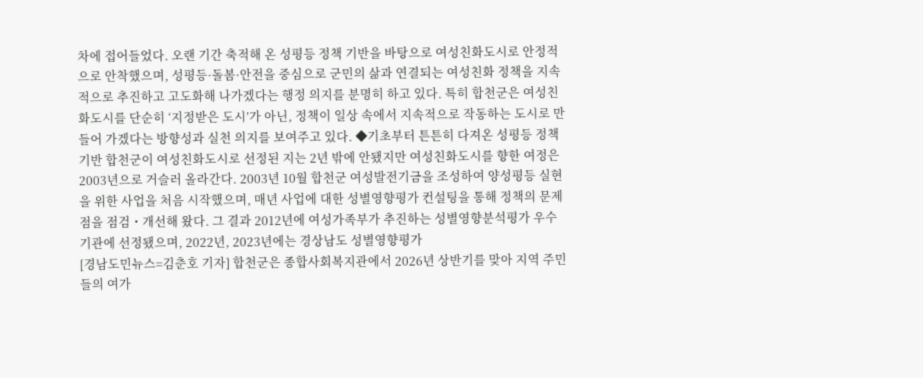차에 접어들었다. 오랜 기간 축적해 온 성평등 정책 기반을 바탕으로 여성친화도시로 안정적으로 안착했으며, 성평등·돌봄·안전을 중심으로 군민의 삶과 연결되는 여성친화 정책을 지속적으로 추진하고 고도화해 나가겠다는 행정 의지를 분명히 하고 있다. 특히 합천군은 여성친화도시를 단순히 ‘지정받은 도시’가 아닌, 정책이 일상 속에서 지속적으로 작동하는 도시로 만들어 가겠다는 방향성과 실천 의지를 보여주고 있다. ◆기초부터 튼튼히 다져온 성평등 정책 기반 합천군이 여성친화도시로 선정된 지는 2년 밖에 안됐지만 여성친화도시를 향한 여정은 2003년으로 거슬러 올라간다. 2003년 10월 합천군 여성발전기금을 조성하여 양성평등 실현을 위한 사업을 처음 시작했으며, 매년 사업에 대한 성별영향평가 컨설팅을 통해 정책의 문제점을 점검・개선해 왔다. 그 결과 2012년에 여성가족부가 추진하는 성별영향분석평가 우수기관에 선정됐으며, 2022년, 2023년에는 경상남도 성별영향평가
[경남도민뉴스=김춘호 기자] 합천군은 종합사회복지관에서 2026년 상반기를 맞아 지역 주민들의 여가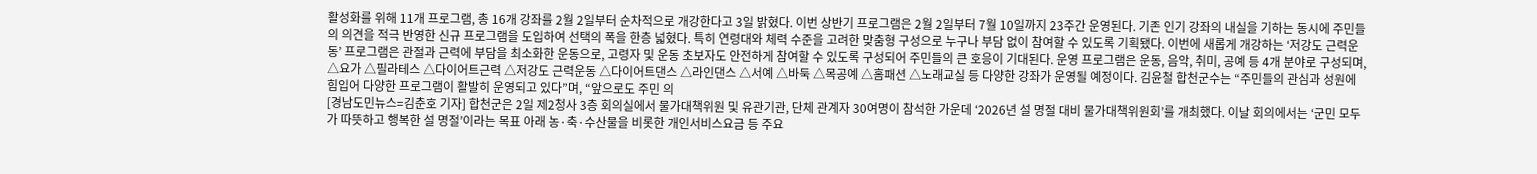활성화를 위해 11개 프로그램, 총 16개 강좌를 2월 2일부터 순차적으로 개강한다고 3일 밝혔다. 이번 상반기 프로그램은 2월 2일부터 7월 10일까지 23주간 운영된다. 기존 인기 강좌의 내실을 기하는 동시에 주민들의 의견을 적극 반영한 신규 프로그램을 도입하여 선택의 폭을 한층 넓혔다. 특히 연령대와 체력 수준을 고려한 맞춤형 구성으로 누구나 부담 없이 참여할 수 있도록 기획됐다. 이번에 새롭게 개강하는 ‘저강도 근력운동’ 프로그램은 관절과 근력에 부담을 최소화한 운동으로, 고령자 및 운동 초보자도 안전하게 참여할 수 있도록 구성되어 주민들의 큰 호응이 기대된다. 운영 프로그램은 운동, 음악, 취미, 공예 등 4개 분야로 구성되며, △요가 △필라테스 △다이어트근력 △저강도 근력운동 △다이어트댄스 △라인댄스 △서예 △바둑 △목공예 △홈패션 △노래교실 등 다양한 강좌가 운영될 예정이다. 김윤철 합천군수는 “주민들의 관심과 성원에 힘입어 다양한 프로그램이 활발히 운영되고 있다”며, “앞으로도 주민 의
[경남도민뉴스=김춘호 기자] 합천군은 2일 제2청사 3층 회의실에서 물가대책위원 및 유관기관, 단체 관계자 30여명이 참석한 가운데 ‘2026년 설 명절 대비 물가대책위원회’를 개최했다. 이날 회의에서는 ‘군민 모두가 따뜻하고 행복한 설 명절’이라는 목표 아래 농·축·수산물을 비롯한 개인서비스요금 등 주요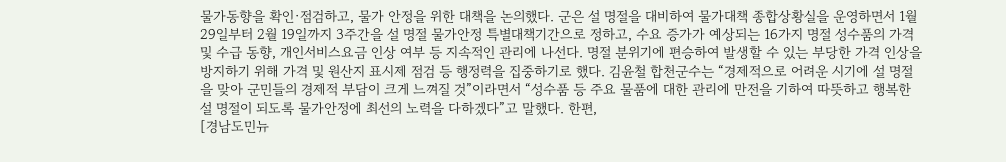물가동향을 확인·점검하고, 물가 안정을 위한 대책을 논의했다. 군은 설 명절을 대비하여 물가대책 종합상황실을 운영하면서 1월 29일부터 2월 19일까지 3주간을 설 명절 물가안정 특별대책기간으로 정하고, 수요 증가가 예상되는 16가지 명절 성수품의 가격 및 수급 동향, 개인서비스요금 인상 여부 등 지속적인 관리에 나선다. 명절 분위기에 편승하여 발생할 수 있는 부당한 가격 인상을 방지하기 위해 가격 및 원산지 표시제 점검 등 행정력을 집중하기로 했다. 김윤철 합천군수는 “경제적으로 어려운 시기에 설 명절을 맞아 군민들의 경제적 부담이 크게 느껴질 것”이라면서 “성수품 등 주요 물품에 대한 관리에 만전을 기하여 따뜻하고 행복한 설 명절이 되도록 물가안정에 최선의 노력을 다하겠다”고 말했다. 한편,
[경남도민뉴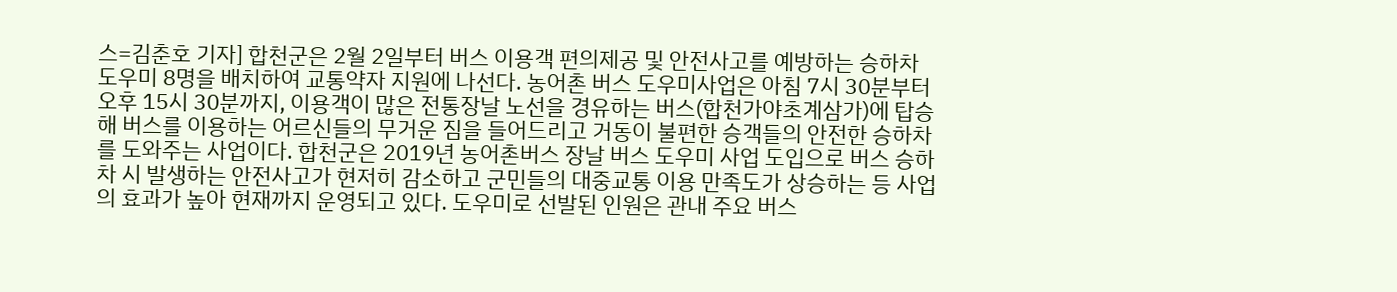스=김춘호 기자] 합천군은 2월 2일부터 버스 이용객 편의제공 및 안전사고를 예방하는 승하차 도우미 8명을 배치하여 교통약자 지원에 나선다. 농어촌 버스 도우미사업은 아침 7시 30분부터 오후 15시 30분까지, 이용객이 많은 전통장날 노선을 경유하는 버스(합천가야초계삼가)에 탑승해 버스를 이용하는 어르신들의 무거운 짐을 들어드리고 거동이 불편한 승객들의 안전한 승하차를 도와주는 사업이다. 합천군은 2019년 농어촌버스 장날 버스 도우미 사업 도입으로 버스 승하차 시 발생하는 안전사고가 현저히 감소하고 군민들의 대중교통 이용 만족도가 상승하는 등 사업의 효과가 높아 현재까지 운영되고 있다. 도우미로 선발된 인원은 관내 주요 버스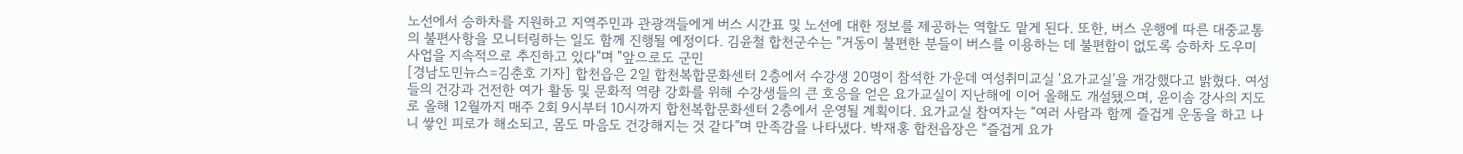노선에서 승하차를 지원하고 지역주민과 관광객들에게 버스 시간표 및 노선에 대한 정보를 제공하는 역할도 맡게 된다. 또한, 버스 운행에 따른 대중교통의 불편사항을 모니터링하는 일도 함께 진행될 예정이다. 김윤철 합천군수는 "거동이 불편한 분들이 버스를 이용하는 데 불편함이 없도록 승하차 도우미 사업을 지속적으로 추진하고 있다"며 "앞으로도 군민
[경남도민뉴스=김춘호 기자] 합천읍은 2일 합천복합문화센터 2층에서 수강생 20명이 참석한 가운데 여성취미교실 ‘요가교실’을 개강했다고 밝혔다. 여성들의 건강과 건전한 여가 활동 및 문화적 역량 강화를 위해 수강생들의 큰 호응을 얻은 요가교실이 지난해에 이어 올해도 개설됐으며, 윤이솜 강사의 지도로 올해 12월까지 매주 2회 9시부터 10시까지 합천복합문화센터 2층에서 운영될 계획이다. 요가교실 참여자는 “여러 사람과 함께 즐겁게 운동을 하고 나니 쌓인 피로가 해소되고, 몸도 마음도 건강해지는 것 같다”며 만족감을 나타냈다. 박재홍 합천읍장은 “즐겁게 요가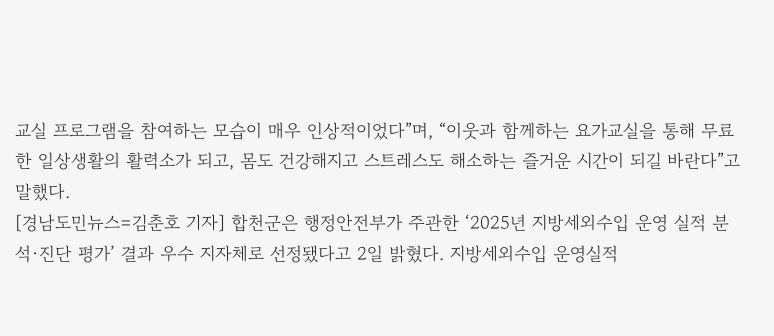교실 프로그램을 참여하는 모습이 매우 인상적이었다”며, “이웃과 함께하는 요가교실을 통해 무료한 일상생활의 활력소가 되고, 몸도 건강해지고 스트레스도 해소하는 즐거운 시간이 되길 바란다”고 말했다.
[경남도민뉴스=김춘호 기자] 합천군은 행정안전부가 주관한 ‘2025년 지방세외수입 운영 실적 분석·진단 평가’ 결과 우수 지자체로 선정됐다고 2일 밝혔다. 지방세외수입 운영실적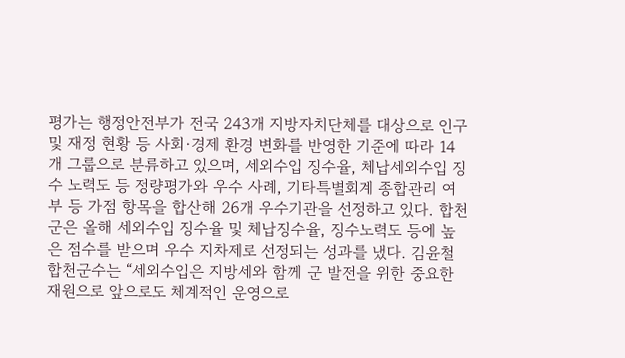평가는 행정안전부가 전국 243개 지방자치단체를 대상으로 인구 및 재정 현황 등 사회·경제 환경 변화를 반영한 기준에 따라 14개 그룹으로 분류하고 있으며, 세외수입 징수율, 체납세외수입 징수 노력도 등 정량평가와 우수 사례, 기타특별회계 종합관리 여부 등 가점 항목을 합산해 26개 우수기관을 선정하고 있다. 합천군은 올해 세외수입 징수율 및 체납징수율, 징수노력도 등에 높은 점수를 받으며 우수 지차제로 선정되는 성과를 냈다. 김윤철 합천군수는 “세외수입은 지방세와 함께 군 발전을 위한 중요한 재원으로 앞으로도 체계적인 운영으로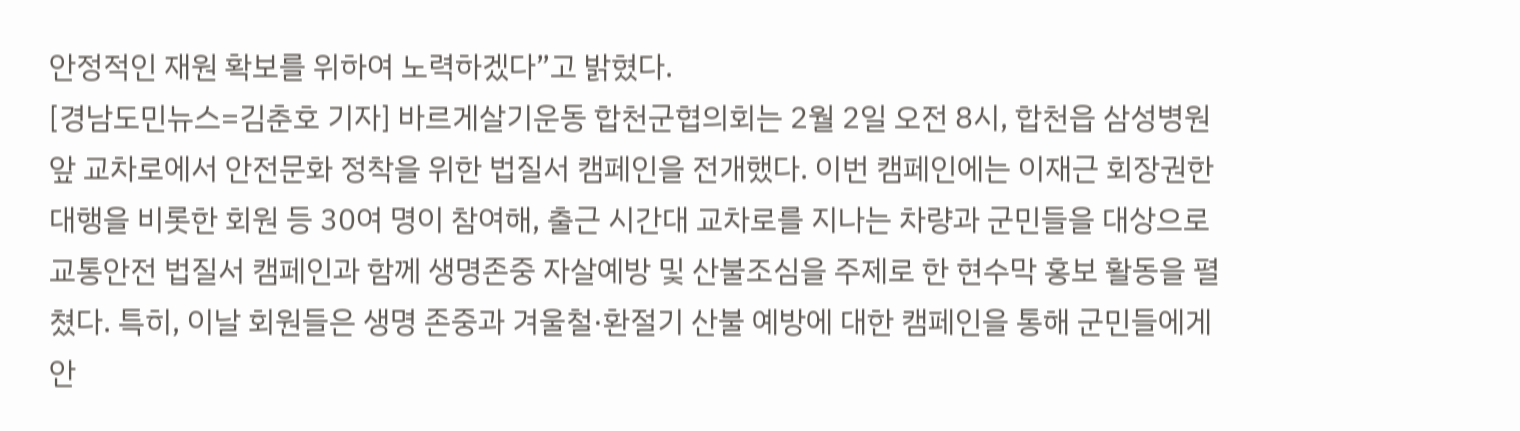안정적인 재원 확보를 위하여 노력하겠다”고 밝혔다.
[경남도민뉴스=김춘호 기자] 바르게살기운동 합천군협의회는 2월 2일 오전 8시, 합천읍 삼성병원 앞 교차로에서 안전문화 정착을 위한 법질서 캠페인을 전개했다. 이번 캠페인에는 이재근 회장권한대행을 비롯한 회원 등 30여 명이 참여해, 출근 시간대 교차로를 지나는 차량과 군민들을 대상으로 교통안전 법질서 캠페인과 함께 생명존중 자살예방 및 산불조심을 주제로 한 현수막 홍보 활동을 펼쳤다. 특히, 이날 회원들은 생명 존중과 겨울철·환절기 산불 예방에 대한 캠페인을 통해 군민들에게 안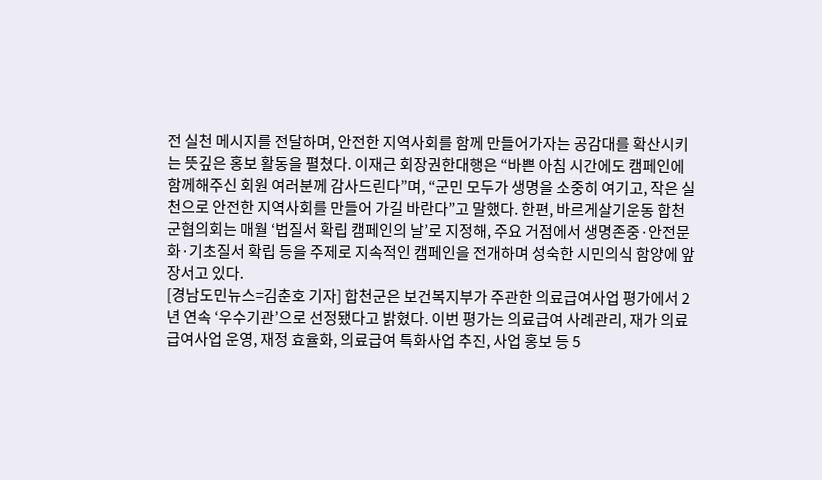전 실천 메시지를 전달하며, 안전한 지역사회를 함께 만들어가자는 공감대를 확산시키는 뜻깊은 홍보 활동을 펼쳤다. 이재근 회장권한대행은 “바쁜 아침 시간에도 캠페인에 함께해주신 회원 여러분께 감사드린다”며, “군민 모두가 생명을 소중히 여기고, 작은 실천으로 안전한 지역사회를 만들어 가길 바란다”고 말했다. 한편, 바르게살기운동 합천군협의회는 매월 ‘법질서 확립 캠페인의 날’로 지정해, 주요 거점에서 생명존중·안전문화·기초질서 확립 등을 주제로 지속적인 캠페인을 전개하며 성숙한 시민의식 함양에 앞장서고 있다.
[경남도민뉴스=김춘호 기자] 합천군은 보건복지부가 주관한 의료급여사업 평가에서 2년 연속 ‘우수기관’으로 선정됐다고 밝혔다. 이번 평가는 의료급여 사례관리, 재가 의료급여사업 운영, 재정 효율화, 의료급여 특화사업 추진, 사업 홍보 등 5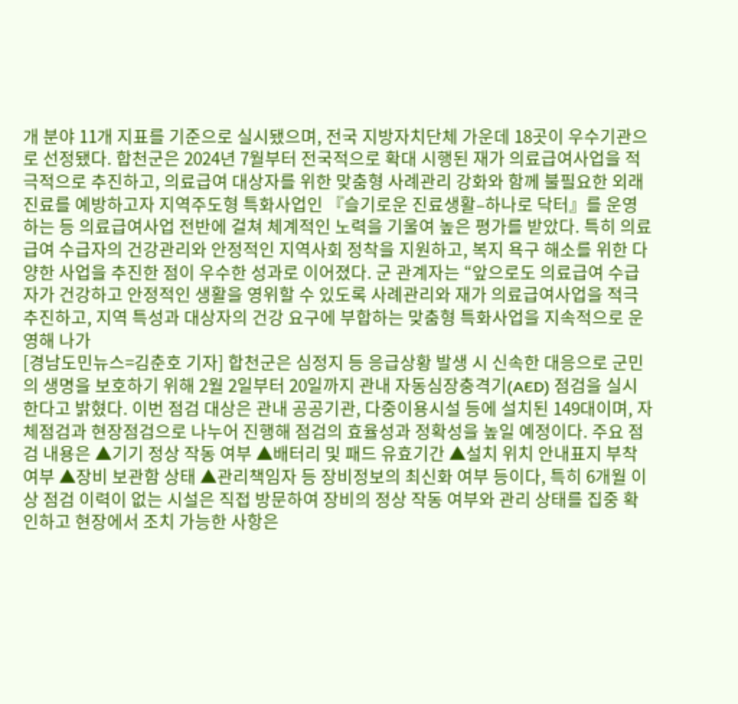개 분야 11개 지표를 기준으로 실시됐으며, 전국 지방자치단체 가운데 18곳이 우수기관으로 선정됐다. 합천군은 2024년 7월부터 전국적으로 확대 시행된 재가 의료급여사업을 적극적으로 추진하고, 의료급여 대상자를 위한 맞춤형 사례관리 강화와 함께 불필요한 외래진료를 예방하고자 지역주도형 특화사업인 『슬기로운 진료생활–하나로 닥터』를 운영하는 등 의료급여사업 전반에 걸쳐 체계적인 노력을 기울여 높은 평가를 받았다. 특히 의료급여 수급자의 건강관리와 안정적인 지역사회 정착을 지원하고, 복지 욕구 해소를 위한 다양한 사업을 추진한 점이 우수한 성과로 이어졌다. 군 관계자는 “앞으로도 의료급여 수급자가 건강하고 안정적인 생활을 영위할 수 있도록 사례관리와 재가 의료급여사업을 적극 추진하고, 지역 특성과 대상자의 건강 요구에 부합하는 맞춤형 특화사업을 지속적으로 운영해 나가
[경남도민뉴스=김춘호 기자] 합천군은 심정지 등 응급상황 발생 시 신속한 대응으로 군민의 생명을 보호하기 위해 2월 2일부터 20일까지 관내 자동심장충격기(AED) 점검을 실시한다고 밝혔다. 이번 점검 대상은 관내 공공기관, 다중이용시설 등에 설치된 149대이며, 자체점검과 현장점검으로 나누어 진행해 점검의 효율성과 정확성을 높일 예정이다. 주요 점검 내용은 ▲기기 정상 작동 여부 ▲배터리 및 패드 유효기간 ▲설치 위치 안내표지 부착 여부 ▲장비 보관함 상태 ▲관리책임자 등 장비정보의 최신화 여부 등이다, 특히 6개월 이상 점검 이력이 없는 시설은 직접 방문하여 장비의 정상 작동 여부와 관리 상태를 집중 확인하고 현장에서 조치 가능한 사항은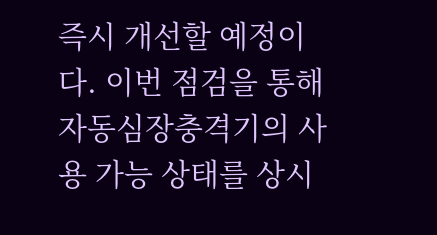즉시 개선할 예정이다. 이번 점검을 통해 자동심장충격기의 사용 가능 상태를 상시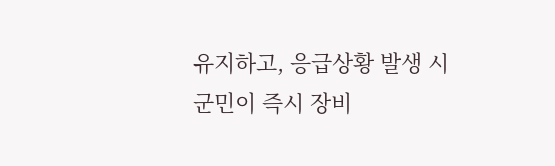유지하고, 응급상황 발생 시 군민이 즉시 장비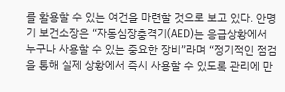를 활용할 수 있는 여건을 마련할 것으로 보고 있다. 안명기 보건소장은 “자동심장충격기(AED)는 응급상황에서 누구나 사용할 수 있는 중요한 장비”라며 “정기적인 점검을 통해 실제 상황에서 즉시 사용할 수 있도록 관리에 만